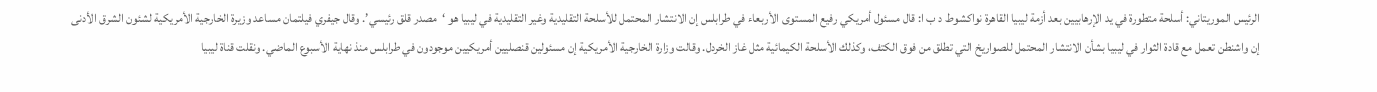الرئيس الموريتاني: أسلحة متطورة في يد الإرهابيين بعد أزمة ليبيا القاهرة نواكشوط د ب ا: قال مسئول أمريكي رفيع المستوى الأربعاء في طرابلس إن الانتشار المحتمل للأسلحة التقليدية وغير التقليدية في ليبيا هو ‘مصدر قلق رئيسي’. وقال جيفري فيلتمان مساعد وزيرة الخارجية الأمريكية لشئون الشرق الأدنى إن واشنطن تعمل مع قادة الثوار في ليبيا بشأن الانتشار المحتمل للصواريخ التي تطلق من فوق الكتف، وكذلك الأسلحة الكيمائية مثل غاز الخردل. وقالت وزارة الخارجية الأمريكية إن مسئولين قنصليين أمريكيين موجودون في طرابلس منذ نهاية الأسبوع الماضي. ونقلت قناة ليبيا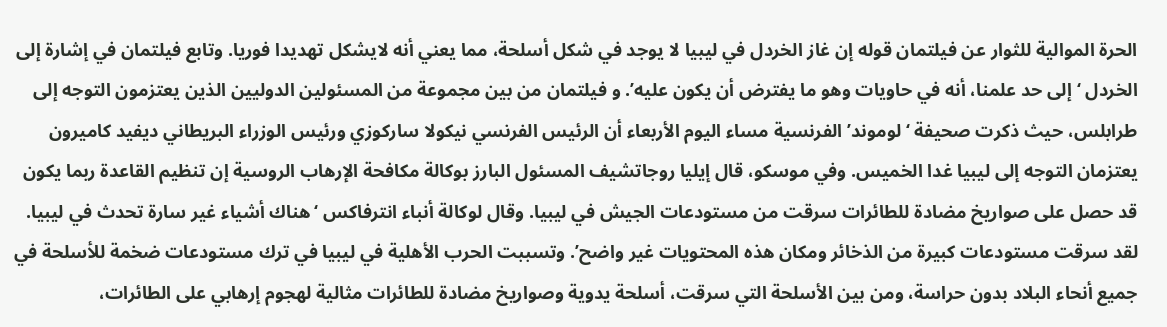الحرة الموالية للثوار عن فيلتمان قوله إن غاز الخردل في ليبيا لا يوجد في شكل أسلحة، مما يعني أنه لايشكل تهديدا فوريا. وتابع فيلتمان في إشارة إلى الخردل ‘إلى حد علمنا، أنه في حاويات وهو ما يفترض أن يكون عليه’. و فيلتمان من بين مجموعة من المسئولين الدوليين الذين يعتزمون التوجه إلى طرابلس، حيث ذكرت صحيفة ‘لوموند’ الفرنسية مساء اليوم الأربعاء أن الرئيس الفرنسي نيكولا ساركوزي ورئيس الوزراء البريطاني ديفيد كاميرون يعتزمان التوجه إلى ليبيا غدا الخميس. وفي موسكو، قال إيليا روجاتشيف المسئول البارز بوكالة مكافحة الإرهاب الروسية إن تنظيم القاعدة ربما يكون قد حصل على صواريخ مضادة للطائرات سرقت من مستودعات الجيش في ليبيا. وقال لوكالة أنباء انترفاكس ‘هناك أشياء غير سارة تحدث في ليبيا. لقد سرقت مستودعات كبيرة من الذخائر ومكان هذه المحتويات غير واضح’. وتسببت الحرب الأهلية في ليبيا في ترك مستودعات ضخمة للأسلحة في جميع أنحاء البلاد بدون حراسة، ومن بين الأسلحة التي سرقت، أسلحة يدوية وصواريخ مضادة للطائرات مثالية لهجوم إرهابي على الطائرات،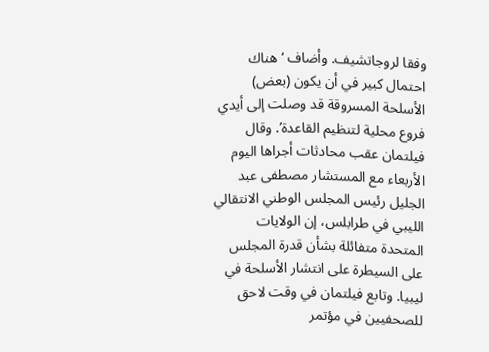وفقا لروجاتشيف. وأضاف ‘هناك احتمال كبير في أن يكون (بعض) الأسلحة المسروقة قد وصلت إلى أيدي فروع محلية لتنظيم القاعدة’. وقال فيلتمان عقب محادثات أجراها اليوم الأربعاء مع المستشار مصطفى عبد الجليل رئيس المجلس الوطني الانتقالي الليبي في طرابلس، إن الولايات المتحدة متفائلة بشأن قدرة المجلس على السيطرة على انتشار الأسلحة في ليبيا. وتابع فيلتمان في وقت لاحق للصحفيين في مؤتمر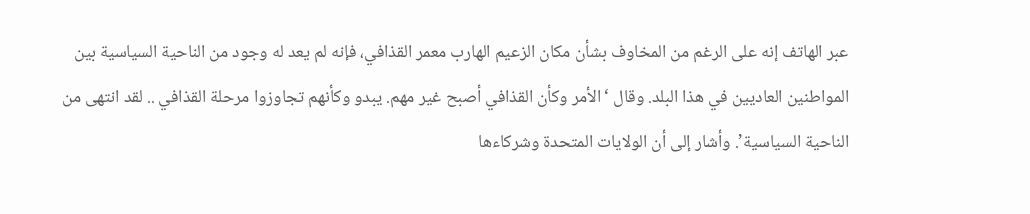عبر الهاتف إنه على الرغم من المخاوف بشأن مكان الزعيم الهارب معمر القذافي، فإنه لم يعد له وجود من الناحية السياسية بين المواطنين العاديين في هذا البلد. وقال ‘الأمر وكأن القذافي أصبح غير مهم. يبدو وكأنهم تجاوزوا مرحلة القذافي .. لقد انتهى من الناحية السياسية’. وأشار إلى أن الولايات المتحدة وشركاءها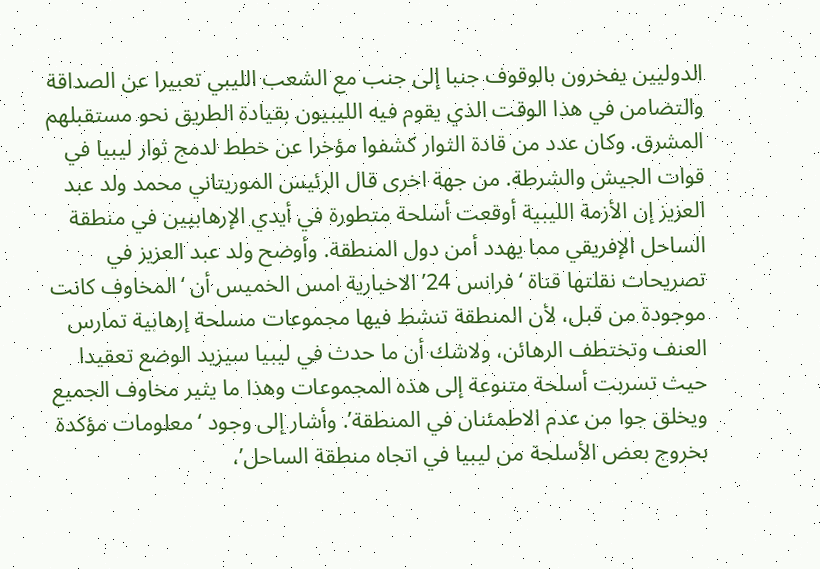الدوليين يفخرون بالوقوف جنبا إلى جنب مع الشعب الليبي تعبيرا عن الصداقة والتضامن في هذا الوقت الذي يقوم فيه الليبيون بقيادة الطريق نحو مستقبلهم المشرق. وكان عدد من قادة الثوار كشفوا مؤخرا عن خطط لدمج ثوار ليبيا في قوات الجيش والشرطة. من جهة اخرى قال الرئيس الموريتاني محمد ولد عبد العزيز إن الأزمة الليبية أوقعت أسلحة متطورة في أيدي الإرهابيين في منطقة الساحل الإفريقي مما يهدد أمن دول المنطقة. وأوضح ولد عبد العزيز في تصريحات نقلتها قناة ‘فرانس 24’ الاخبارية امس الخميس أن ‘المخاوف كانت موجودة من قبل، لأن المنطقة تنشط فيها مجموعات مسلحة إرهابية تمارس العنف وتختطف الرهائن، ولاشك أن ما حدث في ليبيا سيزيد الوضع تعقيدا حيث تسربت أسلحة متنوعة إلى هذه المجموعات وهذا ما يثير مخاوف الجميع ويخلق جوا من عدم الاطمئنان في المنطقة’. وأشار إلى وجود ‘معلومات مؤكدة بخروج بعض الأسلحة من ليبيا في اتجاه منطقة الساحل’،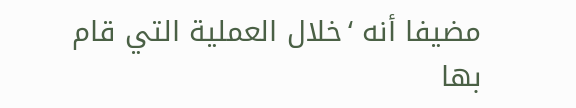مضيفا أنه ‘خلال العملية التي قام بها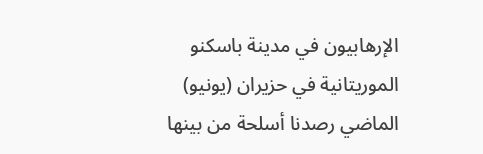الإرهابيون في مدينة باسكنو الموريتانية في حزيران (يونيو) الماضي رصدنا أسلحة من بينها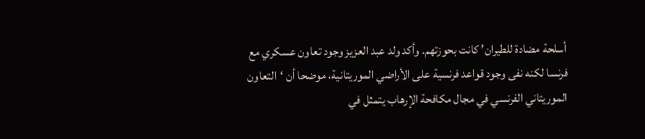أسلحة مضادة للطيران’ كانت بحوزتهم. وأكد ولد عبد العزيز وجود تعاون عسكري مع فرنسا لكنه نفى وجود قواعد فرنسية على الأراضي الموريتانية، موضحا أن ‘التعاون الموريتاني الفرنسي في مجال مكافحة الإرهاب يتمثل في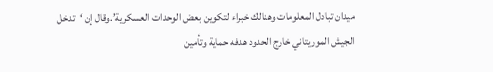ميدان تبادل المعلومات وهنالك خبراء لتكوين بعض الوحدات العسكرية’.وقال إن ‘تدخل الجيش الموريتاني خارج الحدود هدفه حماية وتأمين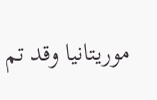موريتانيا وقد تم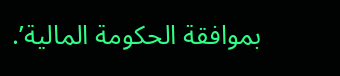بموافقة الحكومة المالية’.